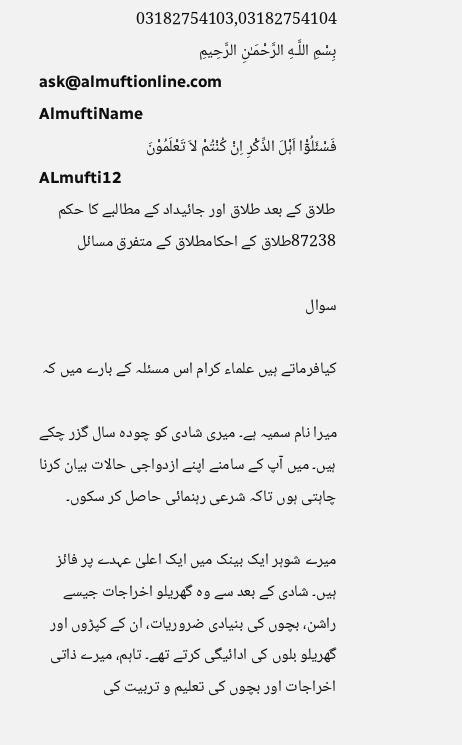03182754103,03182754104
بِسْمِ اللَّـهِ الرَّحْمَـٰنِ الرَّحِيمِ
ask@almuftionline.com
AlmuftiName
فَسْئَلُوْٓا اَہْلَ الذِّکْرِ اِنْ کُنْتُمْ لاَ تَعْلَمُوْنَ
ALmufti12
طلاق کے بعد طلاق اور جائیداد کے مطالبے کا حکم
87238طلاق کے احکامطلاق کے متفرق مسائل

سوال

کیافرماتے ہیں علماء کرام اس مسئلہ کے بارے میں کہ

میرا نام سمیہ ہے۔ میری شادی کو چودہ سال گزر چکے ہیں۔ میں آپ کے سامنے اپنے ازدواجی حالات بیان کرنا چاہتی ہوں تاکہ شرعی رہنمائی حاصل کر سکوں۔

میرے شوہر ایک بینک میں ایک اعلیٰ عہدے پر فائز ہیں۔ شادی کے بعد سے وہ گھریلو اخراجات جیسے راشن، بچوں کی بنیادی ضروریات، ان کے کپڑوں اور گھریلو بلوں کی ادائیگی کرتے تھے۔ تاہم، میرے ذاتی اخراجات اور بچوں کی تعلیم و تربیت کی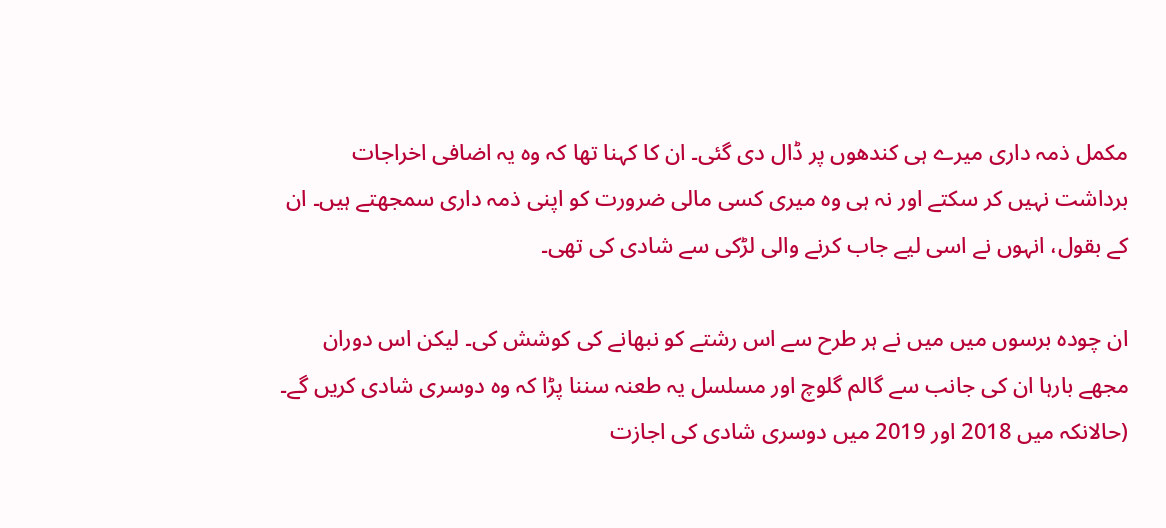مکمل ذمہ داری میرے ہی کندھوں پر ڈال دی گئی۔ ان کا کہنا تھا کہ وہ یہ اضافی اخراجات برداشت نہیں کر سکتے اور نہ ہی وہ میری کسی مالی ضرورت کو اپنی ذمہ داری سمجھتے ہیں۔ ان کے بقول، انہوں نے اسی لیے جاب کرنے والی لڑکی سے شادی کی تھی۔

ان چودہ برسوں میں میں نے ہر طرح سے اس رشتے کو نبھانے کی کوشش کی۔ لیکن اس دوران مجھے بارہا ان کی جانب سے گالم گلوچ اور مسلسل یہ طعنہ سننا پڑا کہ وہ دوسری شادی کریں گے۔ (حالانکہ میں 2018 اور 2019 میں دوسری شادی کی اجازت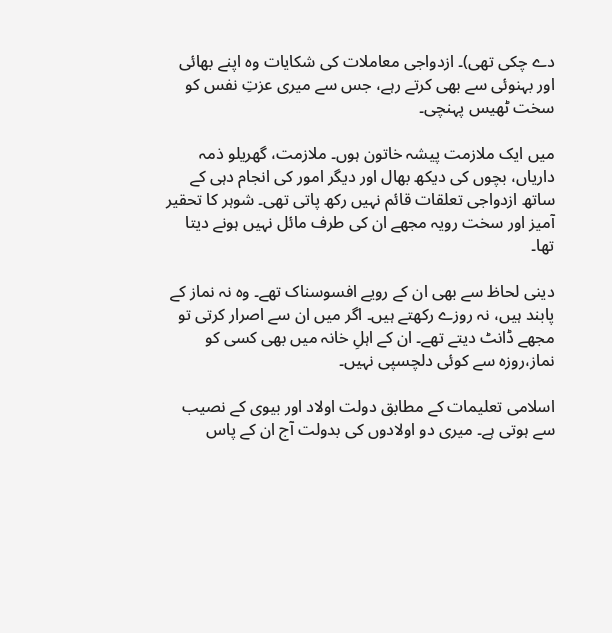دے چکی تھی)۔ ازدواجی معاملات کی شکایات وہ اپنے بھائی اور بہنوئی سے بھی کرتے رہے، جس سے میری عزتِ نفس کو سخت ٹھیس پہنچی۔

میں ایک ملازمت پیشہ خاتون ہوں۔ ملازمت، گھریلو ذمہ داریاں، بچوں کی دیکھ بھال اور دیگر امور کی انجام دہی کے ساتھ ازدواجی تعلقات قائم نہیں رکھ پاتی تھی۔ شوہر کا تحقیر آمیز اور سخت رویہ مجھے ان کی طرف مائل نہیں ہونے دیتا تھا۔

دینی لحاظ سے بھی ان کے رویے افسوسناک تھے۔ وہ نہ نماز کے پابند ہیں، نہ روزے رکھتے ہیں۔ اگر میں ان سے اصرار کرتی تو مجھے ڈانٹ دیتے تھے۔ ان کے اہلِ خانہ میں بھی کسی کو نماز،روزہ سے کوئی دلچسپی نہیں۔

اسلامی تعلیمات کے مطابق دولت اولاد اور بیوی کے نصیب سے ہوتی ہے۔ میری دو اولادوں کی بدولت آج ان کے پاس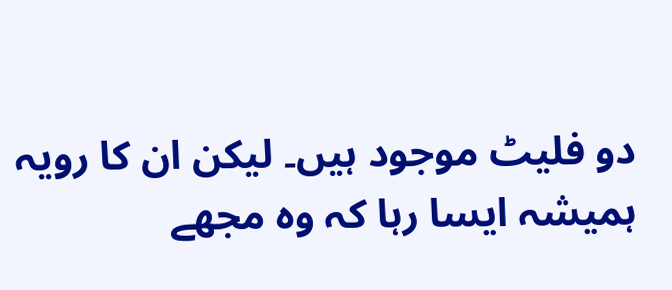دو فلیٹ موجود ہیں۔ لیکن ان کا رویہ ہمیشہ ایسا رہا کہ وہ مجھے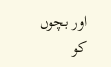اور بچوں کو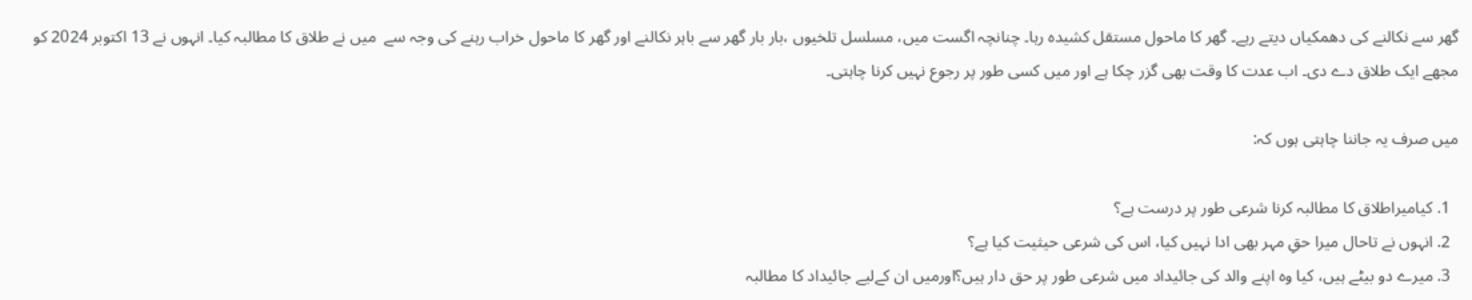گھر سے نکالنے کی دھمکیاں دیتے رہے۔ گھر کا ماحول مستقل کشیدہ رہا۔ چنانچہ اگست میں، مسلسل تلخیوں ،بار بار گھر سے باہر نکالنے اور گھر کا ماحول خراب رہنے کی وجہ سے  میں نے طلاق کا مطالبہ کیا۔ انہوں نے 13 اکتوبر 2024 کو مجھے ایک طلاق دے دی۔ اب عدت کا وقت بھی گزر چکا ہے اور میں کسی طور پر رجوع نہیں کرنا چاہتی۔

میں صرف یہ جاننا چاہتی ہوں کہ:

  1. کیامیراطلاق کا مطالبہ کرنا شرعی طور پر درست ہے؟
  2. انہوں نے تاحال میرا حقِ مہر بھی ادا نہیں کیا، اس کی شرعی حیثیت کیا ہے؟
  3. میرے دو بیٹے ہیں، کیا وہ اپنے والد کی جائیداد میں شرعی طور پر حق دار ہیں؟اورمیں ان کےلیے جائیداد کا مطالبہ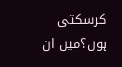کرسکتی ہوں؟میں ان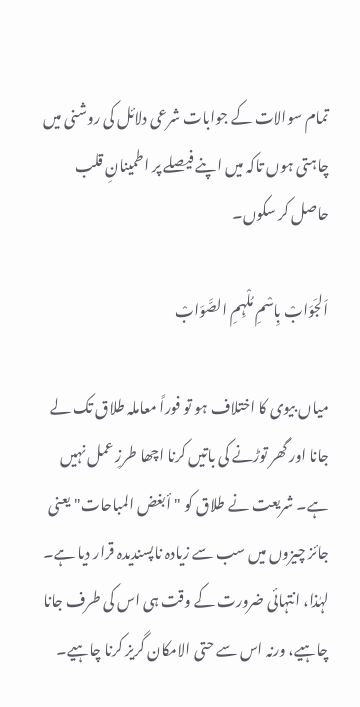تمام سوالات کے جوابات شرعی دلائل کی روشنی میں چاہتی ہوں تاکہ میں اپنے فیصلے پر اطمینانِ قلب حاصل کر سکوں۔

اَلجَوَابْ بِاسْمِ مُلْہِمِ الصَّوَابْ

میاں بیوی کا اختلاف ہو تو فوراً معاملہ طلاق تک لے جانا اور گھر توڑنے کی باتیں کرنا اچھا طرزِ عمل نہیں ہے۔ شریعت نے طلاق کو "أبغض المباحات" یعنی جائز چیزوں میں سب سے زیادہ ناپسندیدہ قرار دیا ہے۔ لہٰذا، انتہائی ضرورت کے وقت ہی اس کی طرف جانا چاہیے، ورنہ اس سے حتی الامکان گریز کرنا چاہیے۔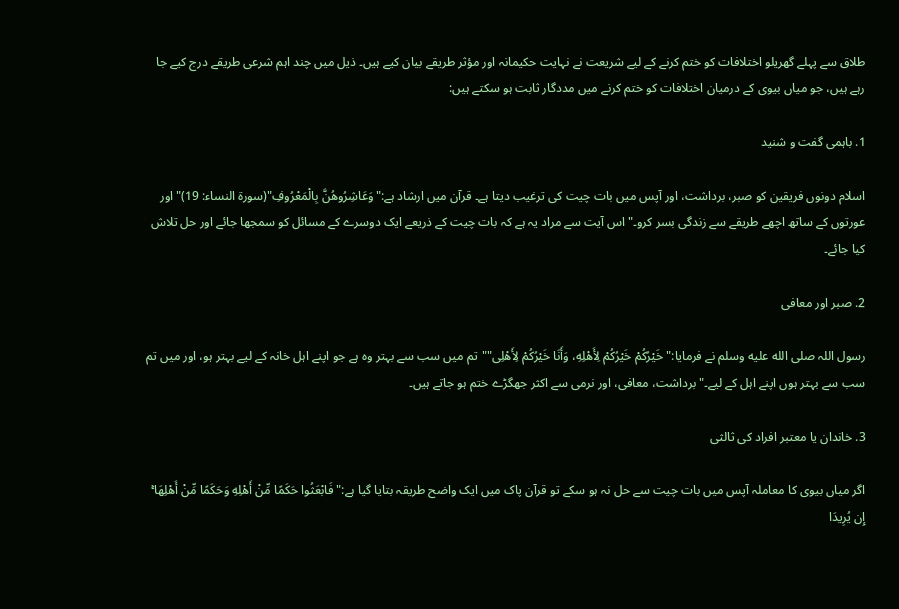طلاق سے پہلے گھریلو اختلافات کو ختم کرنے کے لیے شریعت نے نہایت حکیمانہ اور مؤثر طریقے بیان کیے ہیں۔ ذیل میں چند اہم شرعی طریقے درج کیے جا رہے ہیں، جو میاں بیوی کے درمیان اختلافات کو ختم کرنے میں مددگار ثابت ہو سکتے ہیں:

1. باہمی گفت و شنید

اسلام دونوں فریقین کو صبر، برداشت، اور آپس میں بات چیت کی ترغیب دیتا ہے۔ قرآن میں ارشاد ہے:"وَعَاشِرُوهُنَّ بِالْمَعْرُوفِ"(سورۃ النساء: 19)"اور عورتوں کے ساتھ اچھے طریقے سے زندگی بسر کرو۔"اس آیت سے مراد یہ ہے کہ بات چیت کے ذریعے ایک دوسرے کے مسائل کو سمجھا جائے اور حل تلاش کیا جائے۔

2. صبر اور معافی

رسول اللہ صلى الله عليه وسلم نے فرمایا:"خَیْرُکُمْ خَیْرُکُمْ لِأَهْلِهِ، وَأَنَا خَیْرُکُمْ لِأَهْلِی""تم میں سب سے بہتر وہ ہے جو اپنے اہل خانہ کے لیے بہتر ہو، اور میں تم سب سے بہتر ہوں اپنے اہل کے لیے۔"برداشت، معافی، اور نرمی سے اکثر جھگڑے ختم ہو جاتے ہیں۔

3. خاندان یا معتبر افراد کی ثالثی

اگر میاں بیوی کا معاملہ آپس میں بات چیت سے حل نہ ہو سکے تو قرآن پاک میں ایک واضح طریقہ بتایا گیا ہے:"فَابْعَثُوا حَكَمًا مِّنْ أَهْلِهِ وَحَكَمًا مِّنْ أَهْلِهَا ۚ إِن يُرِيدَا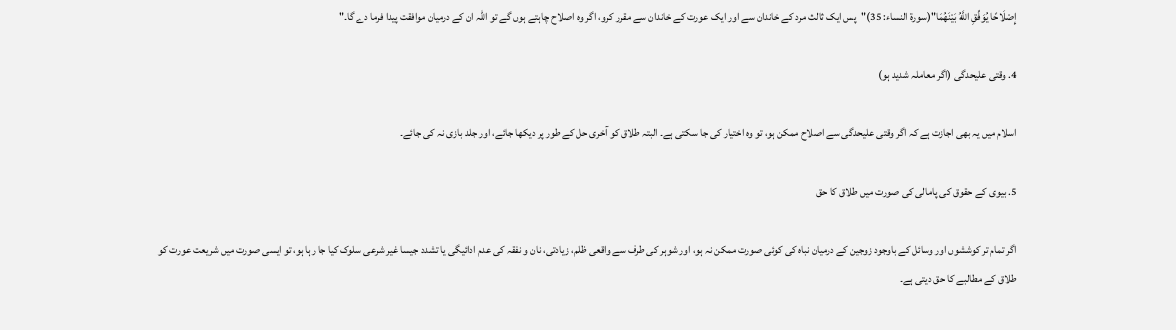إِصْلَاحًا يُوَفِّقِ اللَّهُ بَيْنَهُمَا"(سورۃ النساء: 35)"پس ایک ثالث مرد کے خاندان سے اور ایک عورت کے خاندان سے مقرر کرو، اگر وہ اصلاح چاہتے ہوں گے تو اللہ ان کے درمیان موافقت پیدا فرما دے گا۔"

4. وقتی علیحدگی (اگر معاملہ شدید ہو)

اسلام میں یہ بھی اجازت ہے کہ اگر وقتی علیحدگی سے اصلاح ممکن ہو، تو وہ اختیار کی جا سکتی ہے۔ البتہ طلاق کو آخری حل کے طور پر دیکھا جائے، اور جلد بازی نہ کی جائے۔

5. بیوی کے حقوق کی پامالی کی صورت میں طلاق کا حق

اگر تمام تر کوششوں اور وسائل کے باوجود زوجین کے درمیان نباہ کی کوئی صورت ممکن نہ ہو، اور شوہر کی طرف سے واقعی ظلم، زیادتی، نان و نفقہ کی عدم ادائیگی یا تشدد جیسا غیر شرعی سلوک کیا جا رہا ہو، تو ایسی صورت میں شریعت عورت کو طلاق کے مطالبے کا حق دیتی ہے۔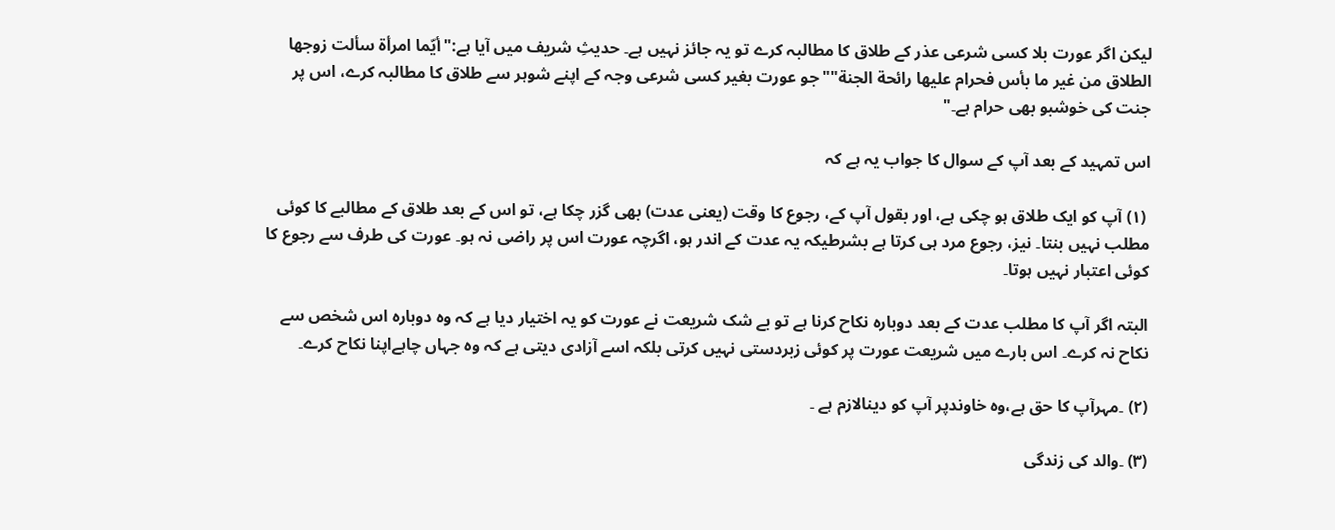لیکن اگر عورت بلا کسی شرعی عذر کے طلاق کا مطالبہ کرے تو یہ جائز نہیں ہے۔ حدیثِ شریف میں آیا ہے:"أيّما امرأة سألت زوجها الطلاق من غير ما بأس فحرام عليها رائحة الجنة""جو عورت بغیر کسی شرعی وجہ کے اپنے شوہر سے طلاق کا مطالبہ کرے، اس پر جنت کی خوشبو بھی حرام ہے۔"

اس تمہید کے بعد آپ کے سوال کا جواب یہ ہے کہ

 (١) آپ کو ایک طلاق ہو چکی ہے، اور بقول آپ کے، رجوع کا وقت (یعنی عدت) بھی گزر چکا ہے، تو اس کے بعد طلاق کے مطالبے کا کوئی مطلب نہیں بنتا۔ نیز، رجوع مرد ہی کرتا ہے بشرطیکہ یہ عدت کے اندر ہو، اگرچہ عورت اس پر راضی نہ ہو۔ عورت کی طرف سے رجوع کا کوئی اعتبار نہیں ہوتا۔

البتہ اگر آپ کا مطلب عدت کے بعد دوبارہ نکاح کرنا ہے تو بے شک شریعت نے عورت کو یہ اختیار دیا ہے کہ وہ دوبارہ اس شخص سے نکاح نہ کرے۔ اس بارے میں شریعت عورت پر کوئی زبردستی نہیں کرتی بلکہ اسے آزادی دیتی ہے کہ وہ جہاں چاہےاپنا نکاح کرے۔

(۲) ۔مہرآپ کا حق ہے،وہ خاوندپر آپ کو دینالازم ہے ۔

(۳) ۔والد کی زندگی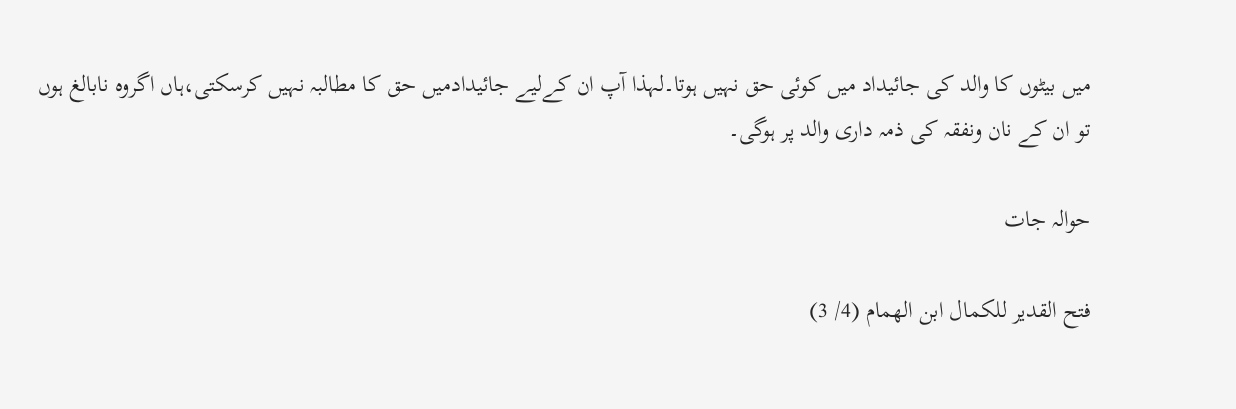میں بیٹوں کا والد کی جائیداد میں کوئی حق نہیں ہوتا۔لہذا آپ ان کےلیے جائیدادمیں حق کا مطالبہ نہیں کرسکتی،ہاں اگروہ نابالغ ہوں تو ان کے نان ونفقہ کی ذمہ داری والد پر ہوگی۔

حوالہ جات

فتح القدير للكمال ابن الهمام (4/ 3)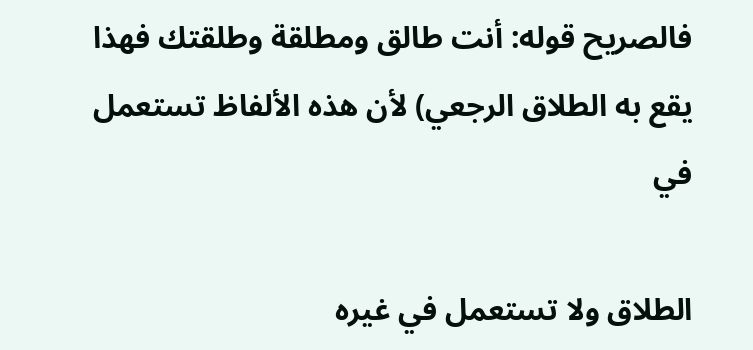فالصريح قوله: أنت طالق ومطلقة وطلقتك فهذا يقع به الطلاق الرجعي) لأن هذه الألفاظ تستعمل في

الطلاق ولا تستعمل في غيره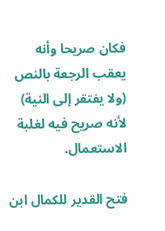فكان صريحا وأنه يعقب الرجعة بالنص (ولا يفتقر إلى النية) لأنه صريح فيه لغلبة الاستعمال.

فتح القدير للكمال ابن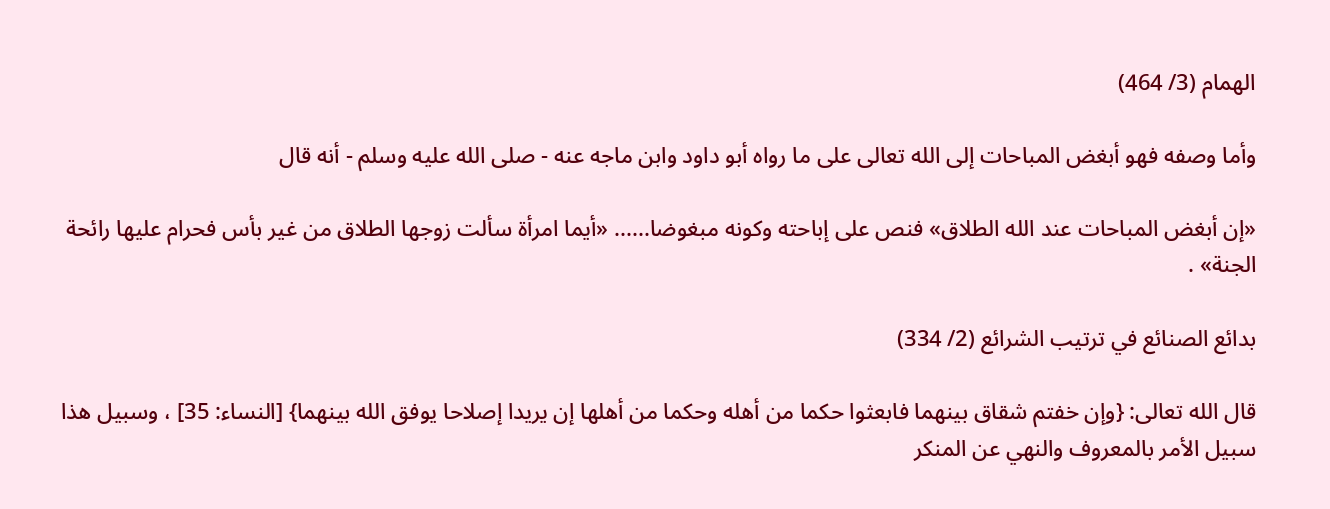الهمام (3/ 464)

وأما وصفه فهو أبغض المباحات إلى الله تعالى على ما رواه أبو داود وابن ماجه عنه - صلى الله عليه وسلم - أنه قال

«إن أبغض المباحات عند الله الطلاق» فنص على إباحته وكونه مبغوضا...... «أيما امرأة سألت زوجها الطلاق من غير بأس فحرام عليها رائحة الجنة» .

بدائع الصنائع في ترتيب الشرائع (2/ 334)

قال الله تعالى: {وإن خفتم شقاق بينهما فابعثوا حكما من أهله وحكما من أهلها إن يريدا إصلاحا يوفق الله بينهما} [النساء: 35] ، وسبيل هذا سبيل الأمر بالمعروف والنهي عن المنكر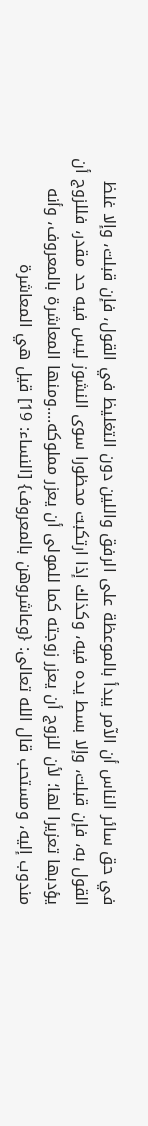في حق سائر الناس أن الآمر يبدأ بالموعظة على الرفق واللين دون التغليظ في القول، فإن قبلت، وإلا غلظ القول به، فإن قبلت، وإلا بسط يده فيه، وكذلك إذا ارتكبت محظورا سوى النشوز ليس فيه حد مقدر، فللزوج أن يؤدبها تعزيرا لها؛ لأن للزوج أن يعزر زوجته كما للمولى أن يعزر مملوكه....ومنها المعاشرة بالمعروف، وأنه مندوب إليه، ومستحب قال الله تعالى: {وعاشروهن بالمعروف} [النساء: 19] قيل هي المعاشرة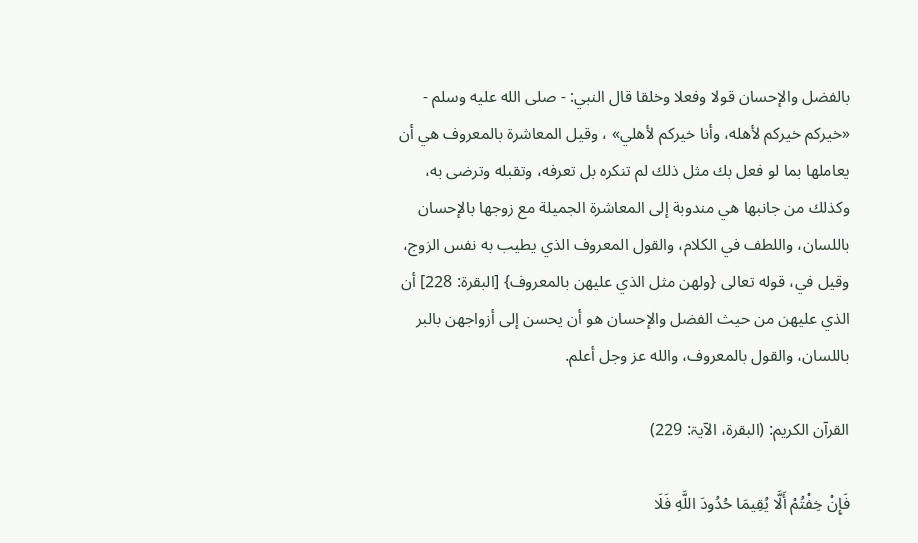بالفضل والإحسان قولا وفعلا وخلقا قال النبي: - صلى الله عليه وسلم - «خيركم خيركم لأهله، وأنا خيركم لأهلي» ، وقيل المعاشرة بالمعروف هي أن يعاملها بما لو فعل بك مثل ذلك لم تنكره بل تعرفه، وتقبله وترضى به، وكذلك من جانبها هي مندوبة إلى المعاشرة الجميلة مع زوجها بالإحسان باللسان، واللطف في الكلام، والقول المعروف الذي يطيب به نفس الزوج، وقيل في، قوله تعالى {ولهن مثل الذي عليهن بالمعروف} [البقرة: 228] أن الذي عليهن من حيث الفضل والإحسان هو أن يحسن إلى أزواجهن بالبر باللسان، والقول بالمعروف، والله عز وجل أعلم.

القرآن الکریم: (البقرۃ، الآیۃ: 229)

فَإِنْ خِفْتُمْ أَلَّا يُقِيمَا حُدُودَ اللَّهِ فَلَا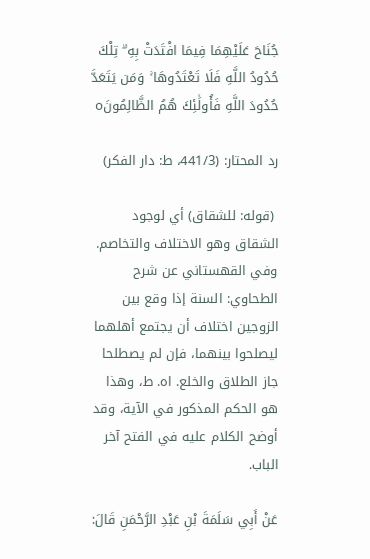جُنَاحَ عَلَيْهِمَا فِيمَا افْتَدَتْ بِهِ ۗ تِلْكَ حُدُودُ اللَّهِ فَلَا تَعْتَدُوهَا ۚ وَمَن يَتَعَدَّ حُدُودَ اللَّهِ فَأُولَٰئِكَ هُمُ الظَّالِمُونَo

رد المحتار: (441/3، ط: دار الفکر)

 (قوله: للشقاق) أي لوجود الشقاق وهو الاختلاف والتخاصم. وفي القهستاني عن شرح الطحاوي: السنة إذا وقع بين الزوجين اختلاف أن يجتمع أهلهما ليصلحوا بينهما، فإن لم يصطلحا جاز الطلاق والخلع. اه. ط، وهذا هو الحكم المذكور في الآية، وقد أوضح الكلام عليه في الفتح آخر الباب.

عَنْ أَبِي سَلَمَةَ بْنِ عَبْدِ الرَّحْمَنِ قَالَ: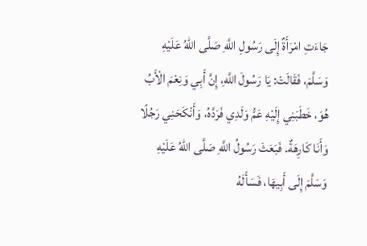جَاءَتِ امْرَأَةٌ إِلَى رَسُولِ اللَّهِ صَلَّى اللهُ عَلَيْهِ وَسَلَّمَ، فَقَالَتْ: يَا رَسُولَ اللَّهِ، إِنَّ أَبِي وَنِعْمَ الْأَبُ هُوَ، خَطَبَنِي إِلَيْهِ عَمُّ وَلَدِي فَرَدَّهُ، وَأَنْكَحَنِي رَجُلًا وَأَنَا كَارِهَةٌ. فَبَعَثَ رَسُولُ اللَّهِ صَلَّى اللهُ عَلَيْهِ وَسَلَّمَ إِلَى أَبِيهَا، فَسَأَلَهُ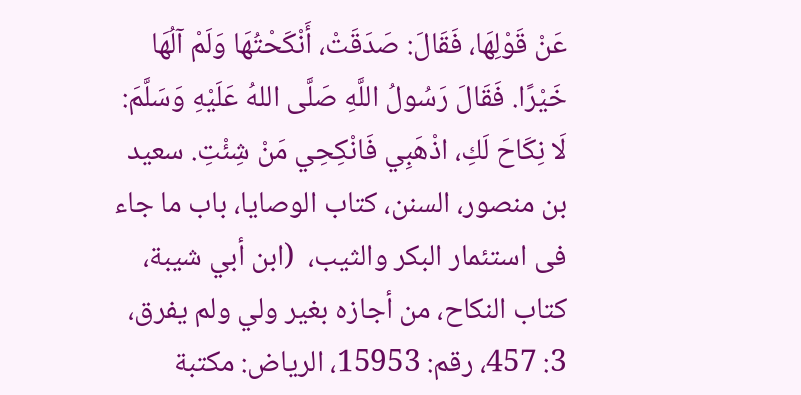عَنْ قَوْلِهَا، فَقَالَ: صَدَقَتْ، أَنْكَحْتُهَا وَلَمْ آلُهَا خَيْرًا. فَقَالَ رَسُولُ اللَّهِ صَلَّى اللهُ عَلَيْهِ وَسَلَّمَ: لَا نِكَاحَ لَكِ، اذْهَبِي فَانْكِحِي مَنْ شِئْتِ. سعيد بن منصور، السنن، كتاب الوصايا، باب ما جاء فى استئمار البكر والثيب،  (ابن أبي شيبة، كتاب النكاح، من أجازه بغير ولي ولم يفرق، 3: 457، رقم: 15953، الرياض: مكتبة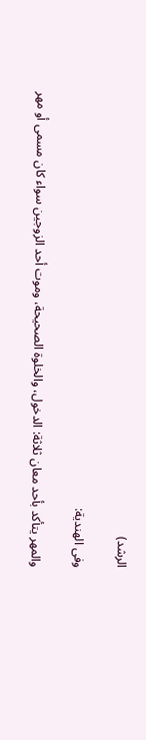الرشد)

وفی الھندیة:

والمهر یتأکد بأحد معان ثلاثة: الدخول، والخلوة الصحیحة، وموت أحد الزوجین سواء کان مسمی أو مهر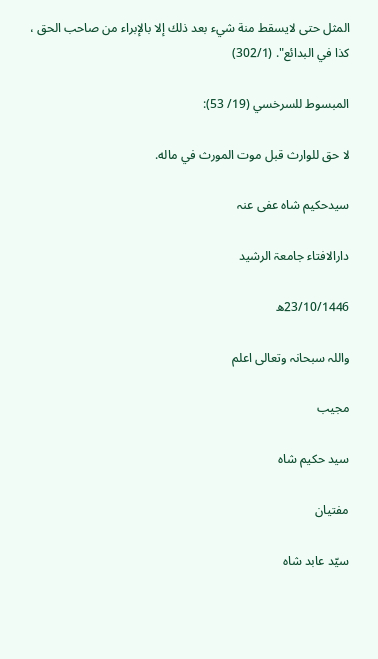المثل حتی لایسقط منة شيء بعد ذلك إلا بالإبراء من صاحب الحق ، کذا في البدائع". (302/1)

المبسوط للسرخسي (19/ 53):

لا حق للوارث قبل موت المورث في ماله.

سیدحکیم شاہ عفی عنہ

دارالافتاء جامعۃ الرشید

23/10/1446ھ

واللہ سبحانہ وتعالی اعلم

مجیب

سید حکیم شاہ

مفتیان

سیّد عابد شاہ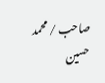صاحب / محمد حسین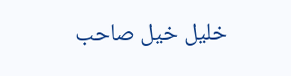خلیل خیل صاحب